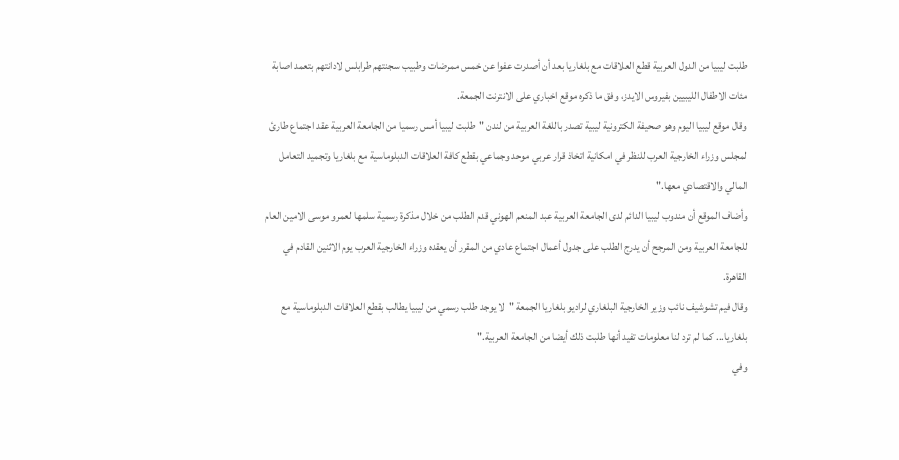طلبت ليبيا من الدول العربية قطع العلاقات مع بلغاريا بعد أن أصدرت عفوا عن خمس ممرضات وطبيب سجنتهم طرابلس لادانتهم بتعمد اصابة مئات الاطفال الليبيين بفيروس الايدز، وفق ما ذكره موقع اخباري على الانترنت الجمعة.
وقال موقع ليبيا اليوم وهو صحيفة الكترونية ليبية تصدر باللغة العربية من لندن "طلبت ليبيا أمس رسميا من الجامعة العربية عقد اجتماع طارئ لمجلس وزراء الخارجية العرب للنظر في امكانية اتخاذ قرار عربي موحد وجماعي بقطع كافة العلاقات الدبلوماسية مع بلغاريا وتجميد التعامل المالي والاقتصادي معها."
وأضاف الموقع أن مندوب ليبيا الدائم لدى الجامعة العربية عبد المنعم الهوني قدم الطلب من خلال مذكرة رسمية سلمها لعمرو موسى الامين العام للجامعة العربية ومن المرجح أن يدرج الطلب على جدول أعمال اجتماع عادي من المقرر أن يعقده وزراء الخارجية العرب يوم الاثنين القادم في القاهرة.
وقال فيم تشوشيف نائب وزير الخارجية البلغاري لراديو بلغاريا الجمعة "لا يوجد طلب رسمي من ليبيا يطالب بقطع العلاقات الدبلوماسية مع بلغاريا... كما لم ترد لنا معلومات تفيد أنها طلبت ذلك أيضا من الجامعة العربية."
وفي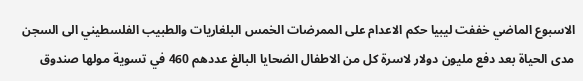الاسبوع الماضي خففت ليبيا حكم الاعدام على الممرضات الخمس البلغاريات والطبيب الفلسطيني الى السجن مدى الحياة بعد دفع مليون دولار لاسرة كل من الاطفال الضحايا البالغ عددهم 460 في تسوية مولها صندوق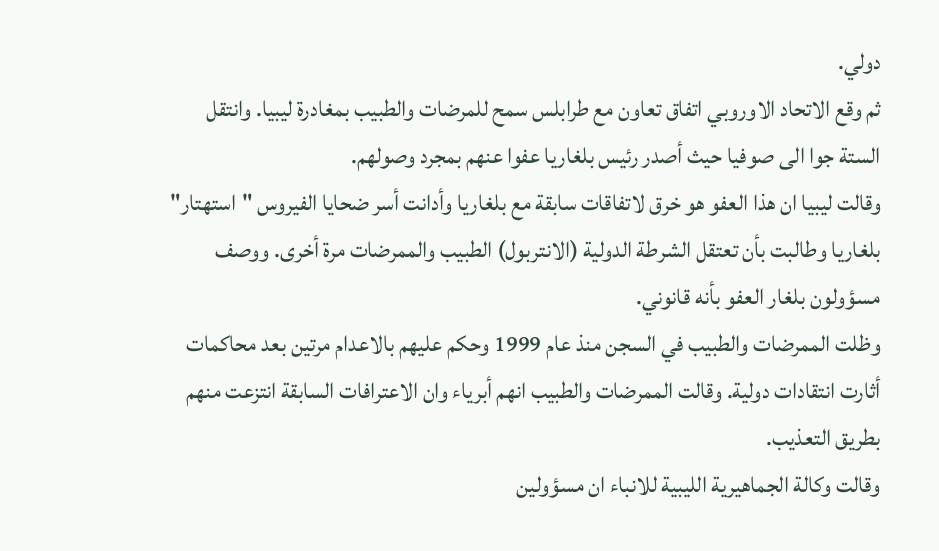دولي.
ثم وقع الاتحاد الاوروبي اتفاق تعاون مع طرابلس سمح للمرضات والطبيب بمغادرة ليبيا. وانتقل الستة جوا الى صوفيا حيث أصدر رئيس بلغاريا عفوا عنهم بمجرد وصولهم.
وقالت ليبيا ان هذا العفو هو خرق لاتفاقات سابقة مع بلغاريا وأدانت أسر ضحايا الفيروس "استهتار" بلغاريا وطالبت بأن تعتقل الشرطة الدولية (الانتربول) الطبيب والممرضات مرة أخرى. ووصف مسؤولون بلغار العفو بأنه قانوني.
وظلت الممرضات والطبيب في السجن منذ عام 1999 وحكم عليهم بالاعدام مرتين بعد محاكمات أثارت انتقادات دولية. وقالت الممرضات والطبيب انهم أبرياء وان الاعترافات السابقة انتزعت منهم بطريق التعذيب.
وقالت وكالة الجماهيرية الليبية للانباء ان مسؤولين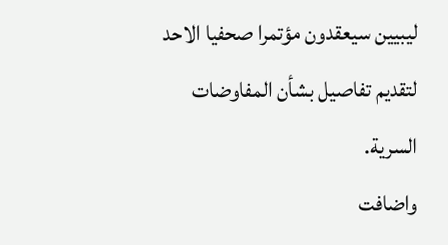ليبيين سيعقدون مؤتمرا صحفيا الاحد لتقديم تفاصيل بشأن المفاوضات السرية.
واضافت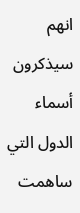انهم سيذكرون أسماء الدول التي ساهمت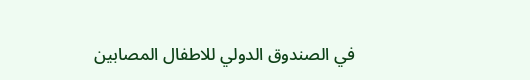في الصندوق الدولي للاطفال المصابين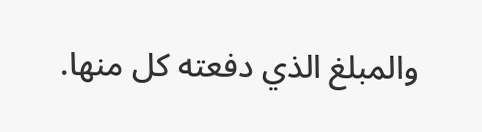والمبلغ الذي دفعته كل منها.